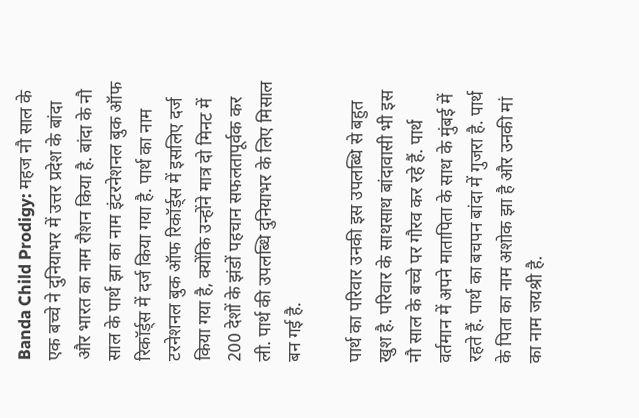Banda Child Prodigy: महज नौ साल के एक बच्चे ने दुनियाभर में उत्तर प्रदेश के बांदा और भारत का नाम रौशन किया है. बांदा के नौ साल के पार्थ झा का नाम इंटरनेशनल बुक ऑफ रिकॉर्ड्स में दर्ज किया गया है. पार्थ का नाम टरनेशनल बुक ऑफ रिकॉर्ड्स में इसलिए दर्ज किया गया है, क्योंकि उन्होंने मात्र दो मिनट में 200 देशों के झंडों पहचान सफलतापूर्वक कर ली. पार्थ की उपलब्धि दुनियाभर के लिए मिसाल बन गई है.

पार्थ का परिवार उनकी इस उपलब्धि से बहुत खुश है. परिवार के साथसाथ बांदावासी भी इस नौ साल के बच्चे पर गौरव कर रहे हैं. पार्थ वर्तमान में अपने मातापिता के साथ के मुंबई में रहते हैं. पार्थ का बचपन बांदा में गुजरा है. पार्थ के पिता का नाम अशोक झा है और उनकी मां का नाम जयश्री है.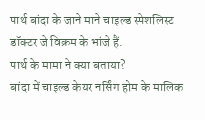पार्थ बांदा के जाने माने चाइल्ड स्पेशलिस्ट डॉक्टर जे विक्रम के भांजे हैं.
पार्थ के मामा ने क्या बताया?
बांदा में चाइल्ड केयर नर्सिंग होम के मालिक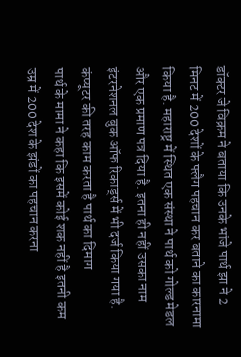डॉक्टर जे विक्रम ने बताया कि उनके भांजे पार्थ झा ने 2 मिनट में 200 देशों के फ्लैग पहचान कर बताने का कारनामा किया है. महाराष्ट्र में स्थित एक संस्था ने पार्थ को गोल्ड मेडल और एक प्रमाण पत्र दिया है. इतना ही नहीं उसका नाम इंटरनेशनल बुक ऑफ रिकार्ड्स में भी दर्ज किया गया है.
कंप्यूटर की तरह काम करता है पार्थ का दिमाग
पार्थ के मामा ने कहा कि इसमें कोई शक नहीं है इतनी कम उम्र में 200 देश के झंडों का पहचान करना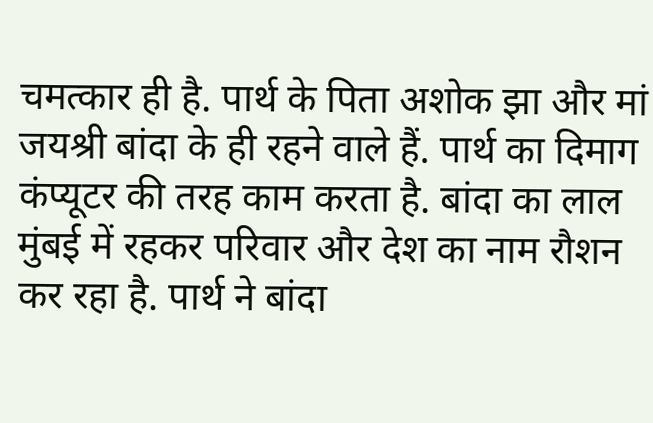चमत्कार ही है. पार्थ के पिता अशोक झा और मां जयश्री बांदा के ही रहने वाले हैं. पार्थ का दिमाग कंप्यूटर की तरह काम करता है. बांदा का लाल मुंबई में रहकर परिवार और देश का नाम रौशन कर रहा है. पार्थ ने बांदा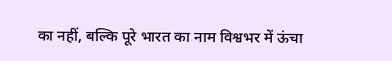का नहीं, बल्कि पूरे भारत का नाम विश्वभर में ऊंचा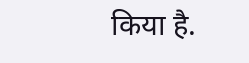किया है.